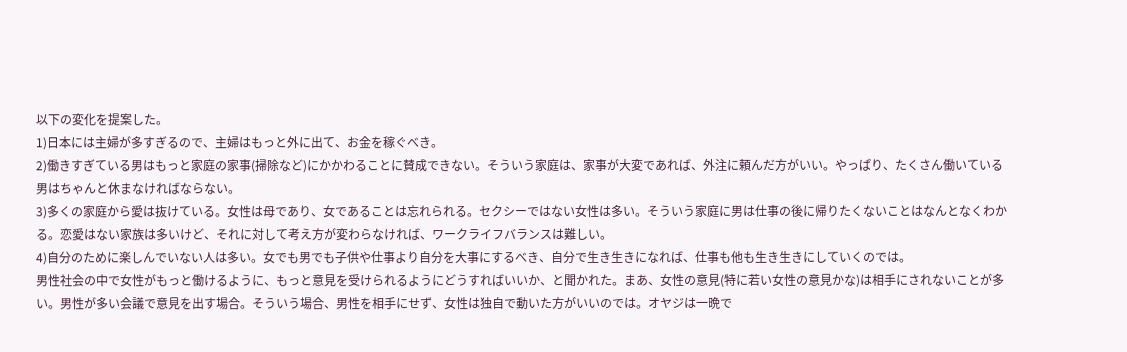以下の変化を提案した。
1)日本には主婦が多すぎるので、主婦はもっと外に出て、お金を稼ぐべき。
2)働きすぎている男はもっと家庭の家事(掃除など)にかかわることに賛成できない。そういう家庭は、家事が大変であれば、外注に頼んだ方がいい。やっぱり、たくさん働いている男はちゃんと休まなければならない。
3)多くの家庭から愛は抜けている。女性は母であり、女であることは忘れられる。セクシーではない女性は多い。そういう家庭に男は仕事の後に帰りたくないことはなんとなくわかる。恋愛はない家族は多いけど、それに対して考え方が変わらなければ、ワークライフバランスは難しい。
4)自分のために楽しんでいない人は多い。女でも男でも子供や仕事より自分を大事にするべき、自分で生き生きになれば、仕事も他も生き生きにしていくのでは。
男性社会の中で女性がもっと働けるように、もっと意見を受けられるようにどうすればいいか、と聞かれた。まあ、女性の意見(特に若い女性の意見かな)は相手にされないことが多い。男性が多い会議で意見を出す場合。そういう場合、男性を相手にせず、女性は独自で動いた方がいいのでは。オヤジは一晩で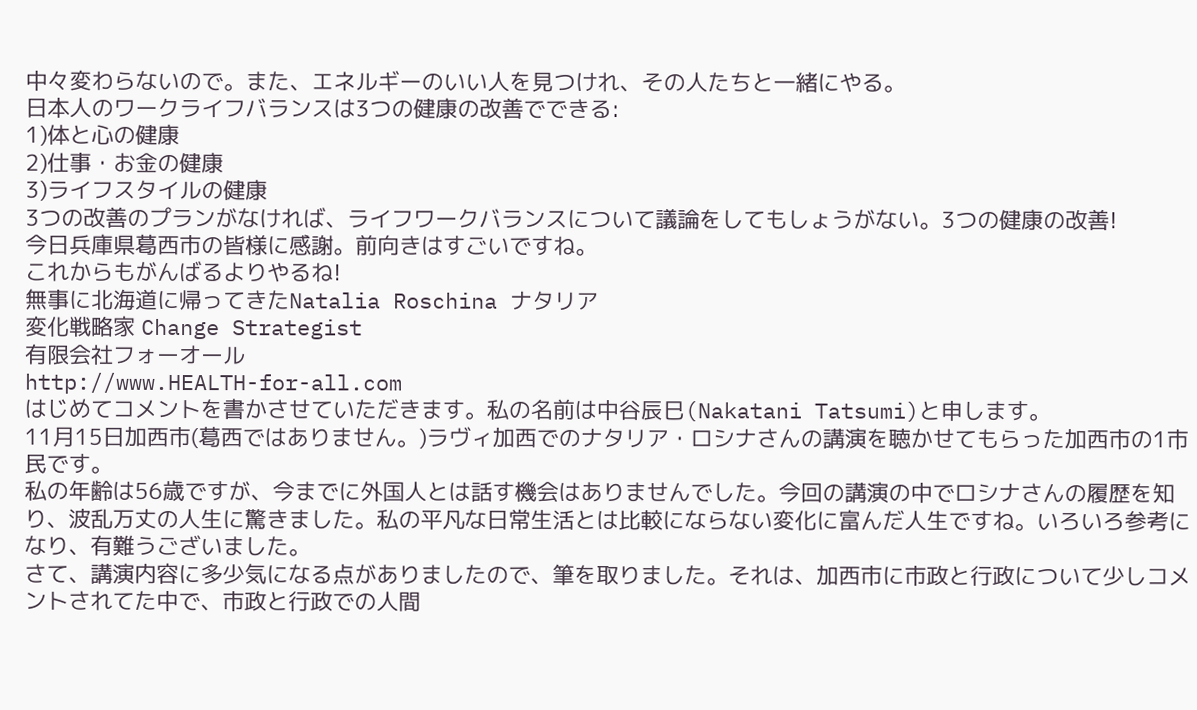中々変わらないので。また、エネルギーのいい人を見つけれ、その人たちと一緒にやる。
日本人のワークライフバランスは3つの健康の改善でできる:
1)体と心の健康
2)仕事・お金の健康
3)ライフスタイルの健康
3つの改善のプランがなければ、ライフワークバランスについて議論をしてもしょうがない。3つの健康の改善!
今日兵庫県葛西市の皆様に感謝。前向きはすごいですね。
これからもがんばるよりやるね!
無事に北海道に帰ってきたNatalia Roschina ナタリア
変化戦略家 Change Strategist
有限会社フォーオール
http://www.HEALTH-for-all.com
はじめてコメントを書かさせていただきます。私の名前は中谷辰巳(Nakatani Tatsumi)と申します。
11月15日加西市(葛西ではありません。)ラヴィ加西でのナタリア・ロシナさんの講演を聴かせてもらった加西市の1市民です。
私の年齢は56歳ですが、今までに外国人とは話す機会はありませんでした。今回の講演の中でロシナさんの履歴を知り、波乱万丈の人生に驚きました。私の平凡な日常生活とは比較にならない変化に富んだ人生ですね。いろいろ参考になり、有難うございました。
さて、講演内容に多少気になる点がありましたので、筆を取りました。それは、加西市に市政と行政について少しコメントされてた中で、市政と行政での人間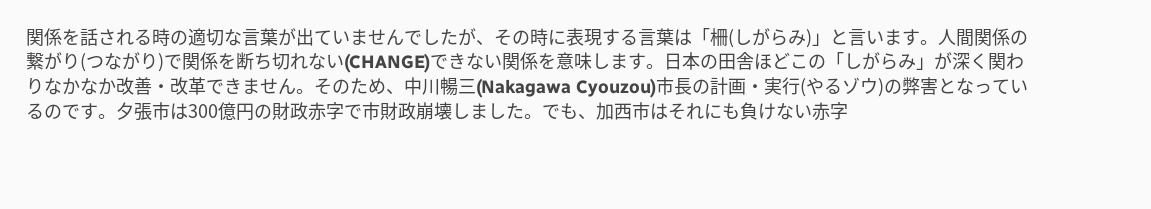関係を話される時の適切な言葉が出ていませんでしたが、その時に表現する言葉は「柵(しがらみ)」と言います。人間関係の繋がり(つながり)で関係を断ち切れない(CHANGE)できない関係を意味します。日本の田舎ほどこの「しがらみ」が深く関わりなかなか改善・改革できません。そのため、中川暢三(Nakagawa Cyouzou)市長の計画・実行(やるゾウ)の弊害となっているのです。夕張市は300億円の財政赤字で市財政崩壊しました。でも、加西市はそれにも負けない赤字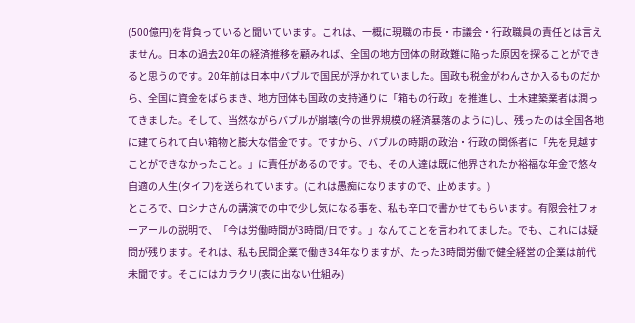(500億円)を背負っていると聞いています。これは、一概に現職の市長・市議会・行政職員の責任とは言えません。日本の過去20年の経済推移を顧みれば、全国の地方団体の財政難に陥った原因を探ることができると思うのです。20年前は日本中バブルで国民が浮かれていました。国政も税金がわんさか入るものだから、全国に資金をばらまき、地方団体も国政の支持通りに「箱もの行政」を推進し、土木建築業者は潤ってきました。そして、当然ながらバブルが崩壊(今の世界規模の経済暴落のように)し、残ったのは全国各地に建てられて白い箱物と膨大な借金です。ですから、バブルの時期の政治・行政の関係者に「先を見越すことができなかったこと。」に責任があるのです。でも、その人達は既に他界されたか裕福な年金で悠々自適の人生(タイフ)を送られています。(これは愚痴になりますので、止めます。)
ところで、ロシナさんの講演での中で少し気になる事を、私も辛口で書かせてもらいます。有限会社フォーアールの説明で、「今は労働時間が3時間/日です。」なんてことを言われてました。でも、これには疑問が残ります。それは、私も民間企業で働き34年なりますが、たった3時間労働で健全経営の企業は前代未聞です。そこにはカラクリ(表に出ない仕組み)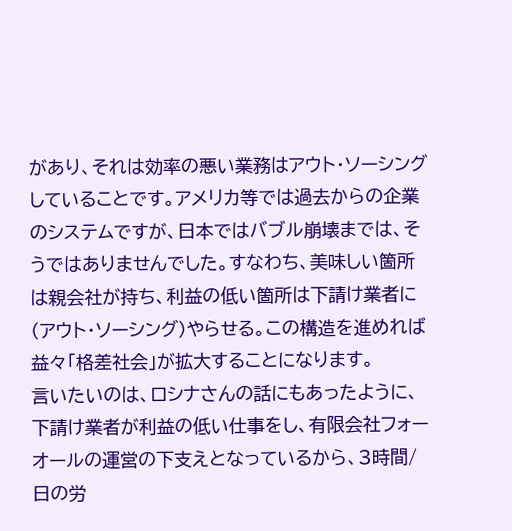があり、それは効率の悪い業務はアウト・ソーシングしていることです。アメリカ等では過去からの企業のシステムですが、日本ではバブル崩壊までは、そうではありませんでした。すなわち、美味しい箇所は親会社が持ち、利益の低い箇所は下請け業者に(アウト・ソーシング)やらせる。この構造を進めれば益々「格差社会」が拡大することになります。
言いたいのは、ロシナさんの話にもあったように、下請け業者が利益の低い仕事をし、有限会社フォーオールの運営の下支えとなっているから、3時間/日の労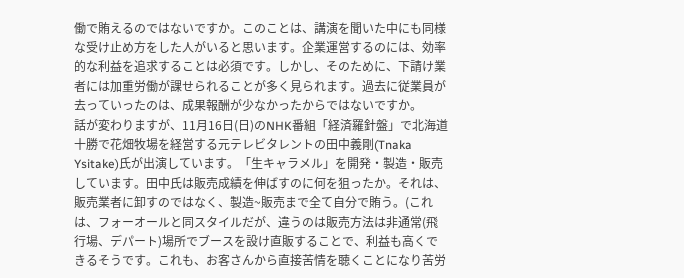働で賄えるのではないですか。このことは、講演を聞いた中にも同様な受け止め方をした人がいると思います。企業運営するのには、効率的な利益を追求することは必須です。しかし、そのために、下請け業者には加重労働が課せられることが多く見られます。過去に従業員が去っていったのは、成果報酬が少なかったからではないですか。
話が変わりますが、11月16日(日)のNHK番組「経済羅針盤」で北海道十勝で花畑牧場を経営する元テレビタレントの田中義剛(Tnaka Ysitake)氏が出演しています。「生キャラメル」を開発・製造・販売しています。田中氏は販売成績を伸ばすのに何を狙ったか。それは、販売業者に卸すのではなく、製造~販売まで全て自分で賄う。(これは、フォーオールと同スタイルだが、違うのは販売方法は非通常(飛行場、デパート)場所でブースを設け直販することで、利益も高くできるそうです。これも、お客さんから直接苦情を聴くことになり苦労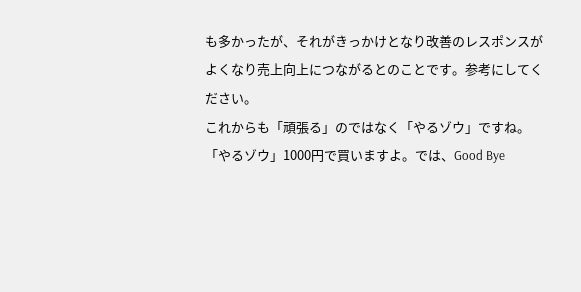も多かったが、それがきっかけとなり改善のレスポンスがよくなり売上向上につながるとのことです。参考にしてください。
これからも「頑張る」のではなく「やるゾウ」ですね。「やるゾウ」1000円で買いますよ。では、Good Bye